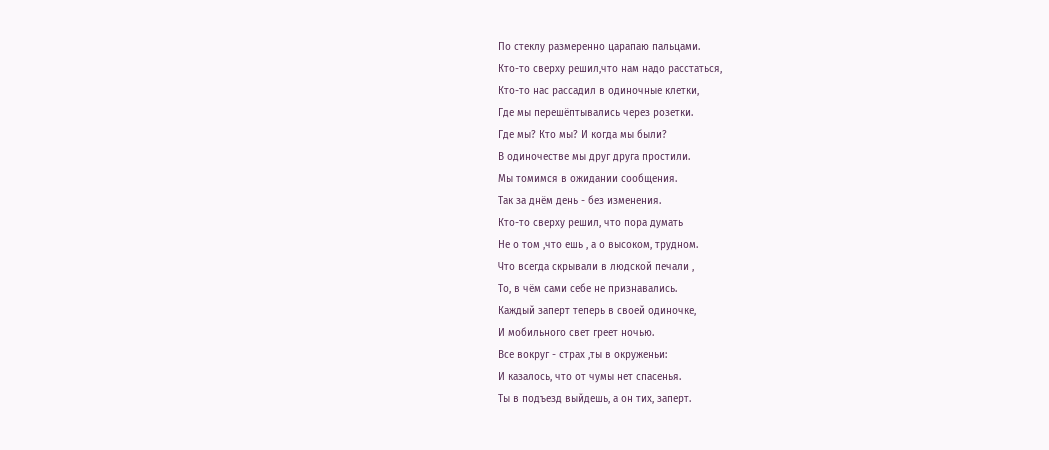По стеклу размеренно царапаю пальцами.
Кто-то сверху решил,что нам надо расстаться,
Кто-то нас рассадил в одиночные клетки,
Где мы перешёптывались через розетки.
Где мы? Кто мы? И когда мы были?
В одиночестве мы друг друга простили.
Мы томимся в ожидании сообщения.
Так за днём день - без изменения.
Кто-то сверху решил, что пора думать
Не о том ,что ешь , а о высоком, трудном.
Что всегда скрывали в людской печали ,
То, в чём сами себе не признавались.
Каждый заперт теперь в своей одиночке,
И мобильного свет греет ночью.
Все вокруг - страх ,ты в окруженьи:
И казалось, что от чумы нет спасенья.
Ты в подъезд выйдешь, а он тих, заперт.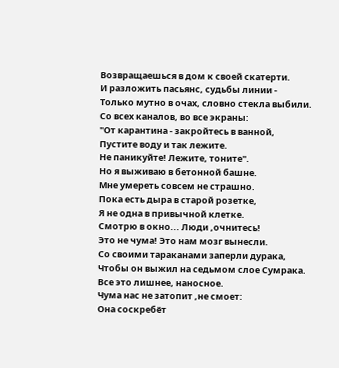Возвращаешься в дом к своей скатерти.
И разложить пасьянс, судьбы линии -
Только мутно в очах, словно стекла выбили.
Со всех каналов, во все экраны:
"От карантина - закройтесь в ванной,
Пустите воду и так лежите.
Не паникуйте! Лежите, тоните".
Но я выживаю в бетонной башне.
Мне умереть совсем не страшно.
Пока есть дыра в старой розетке,
Я не одна в привычной клетке.
Смотрю в окно... Люди ,очнитесь!
Это не чума! Это нам мозг вынесли.
Со своими тараканами заперли дурака,
Чтобы он выжил на седьмом слое Сумрака.
Все это лишнее, наносное.
Чума нас не затопит ,не смоет:
Она соскребёт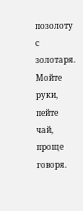позолоту с золотаря.
Мойте руки, пейте чай, проще говоря.